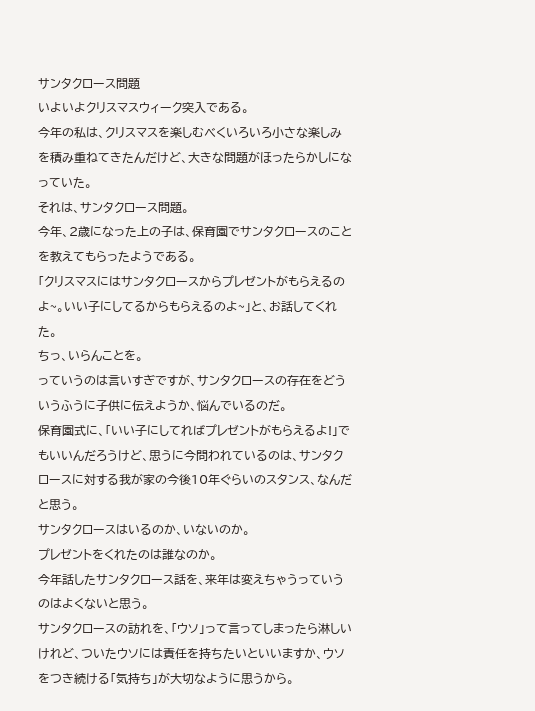サンタクロース問題
いよいよクリスマスウィーク突入である。
今年の私は、クリスマスを楽しむべくいろいろ小さな楽しみを積み重ねてきたんだけど、大きな問題がほったらかしになっていた。
それは、サンタクロース問題。
今年、2歳になった上の子は、保育園でサンタクロースのことを教えてもらったようである。
「クリスマスにはサンタクロースからプレゼントがもらえるのよ~。いい子にしてるからもらえるのよ~」と、お話してくれた。
ちっ、いらんことを。
っていうのは言いすぎですが、サンタクロースの存在をどういうふうに子供に伝えようか、悩んでいるのだ。
保育園式に、「いい子にしてればプレゼントがもらえるよ!」でもいいんだろうけど、思うに今問われているのは、サンタクロースに対する我が家の今後10年ぐらいのスタンス、なんだと思う。
サンタクロースはいるのか、いないのか。
プレゼントをくれたのは誰なのか。
今年話したサンタクロース話を、来年は変えちゃうっていうのはよくないと思う。
サンタクロースの訪れを、「ウソ」って言ってしまったら淋しいけれど、ついたウソには責任を持ちたいといいますか、ウソをつき続ける「気持ち」が大切なように思うから。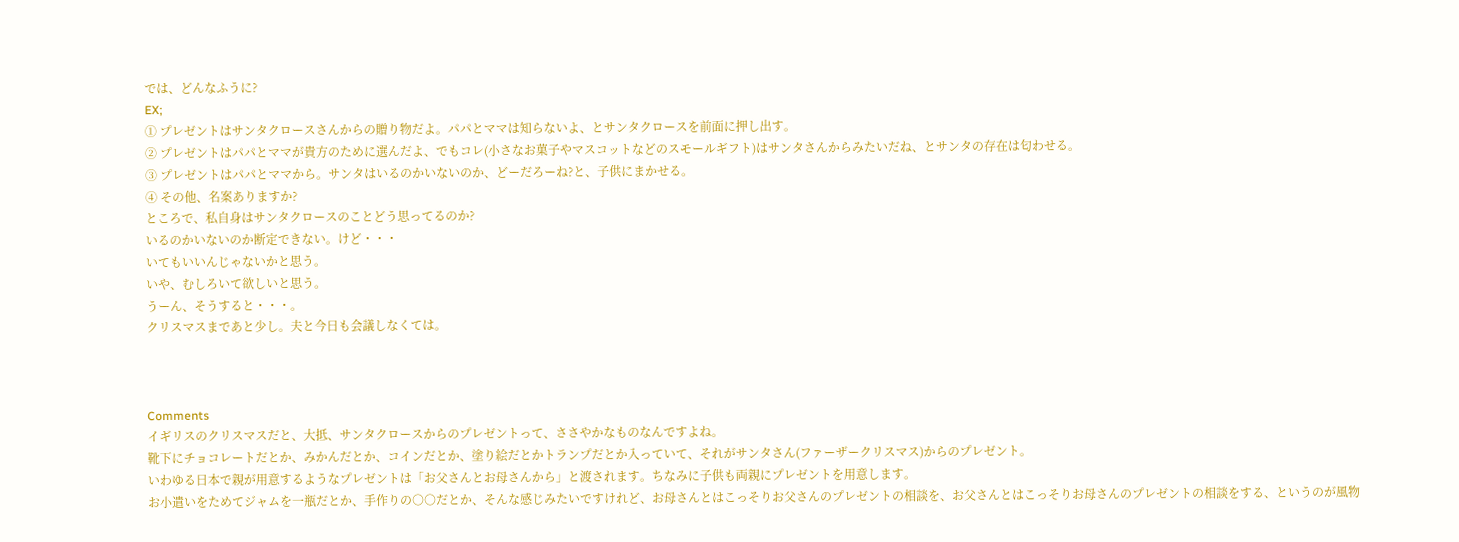では、どんなふうに?
EX;
① プレゼントはサンタクロースさんからの贈り物だよ。パパとママは知らないよ、とサンタクロースを前面に押し出す。
② プレゼントはパパとママが貴方のために選んだよ、でもコレ(小さなお菓子やマスコットなどのスモールギフト)はサンタさんからみたいだね、とサンタの存在は匂わせる。
③ プレゼントはパパとママから。サンタはいるのかいないのか、どーだろーね?と、子供にまかせる。
④ その他、名案ありますか?
ところで、私自身はサンタクロースのことどう思ってるのか?
いるのかいないのか断定できない。けど・・・
いてもいいんじゃないかと思う。
いや、むしろいて欲しいと思う。
うーん、そうすると・・・。
クリスマスまであと少し。夫と今日も会議しなくては。



Comments
イギリスのクリスマスだと、大抵、サンタクロースからのプレゼントって、ささやかなものなんですよね。
靴下にチョコレートだとか、みかんだとか、コインだとか、塗り絵だとかトランプだとか入っていて、それがサンタさん(ファーザークリスマス)からのプレゼント。
いわゆる日本で親が用意するようなプレゼントは「お父さんとお母さんから」と渡されます。ちなみに子供も両親にプレゼントを用意します。
お小遣いをためてジャムを一瓶だとか、手作りの○○だとか、そんな感じみたいですけれど、お母さんとはこっそりお父さんのプレゼントの相談を、お父さんとはこっそりお母さんのプレゼントの相談をする、というのが風物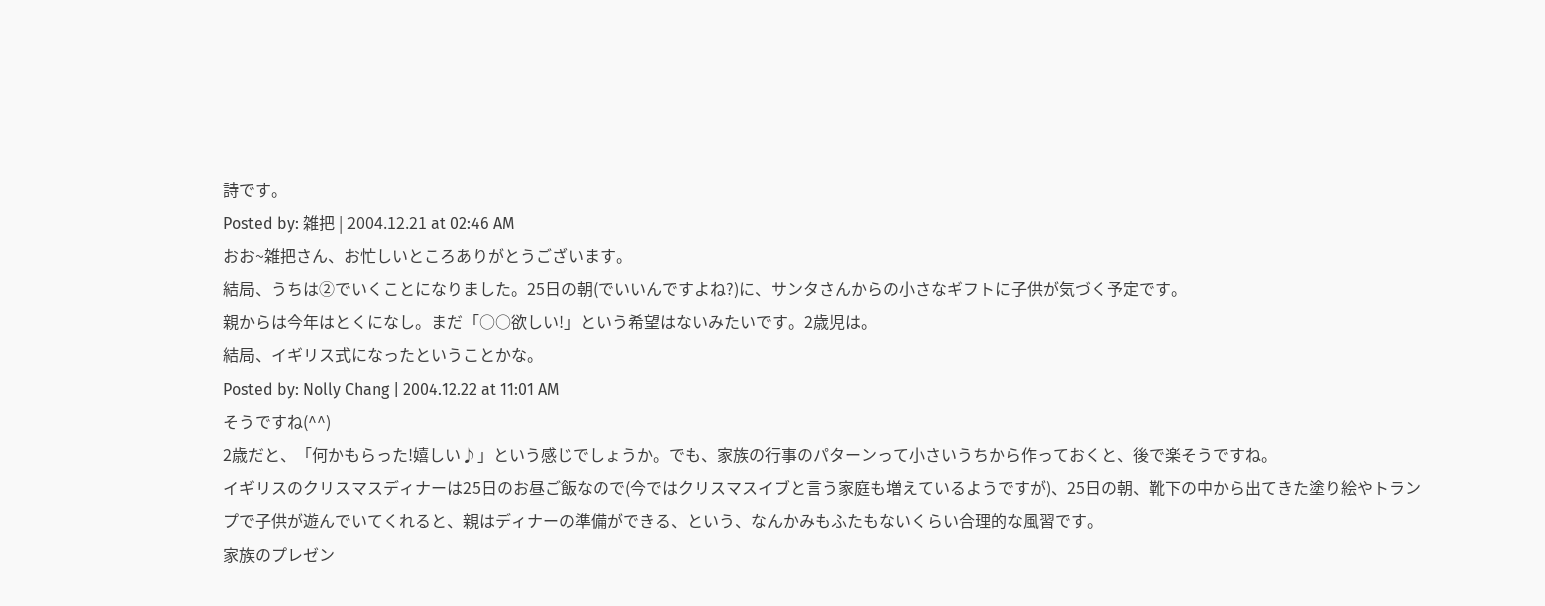詩です。
Posted by: 雑把 | 2004.12.21 at 02:46 AM
おお~雑把さん、お忙しいところありがとうございます。
結局、うちは②でいくことになりました。25日の朝(でいいんですよね?)に、サンタさんからの小さなギフトに子供が気づく予定です。
親からは今年はとくになし。まだ「○○欲しい!」という希望はないみたいです。2歳児は。
結局、イギリス式になったということかな。
Posted by: Nolly Chang | 2004.12.22 at 11:01 AM
そうですね(^^)
2歳だと、「何かもらった!嬉しい♪」という感じでしょうか。でも、家族の行事のパターンって小さいうちから作っておくと、後で楽そうですね。
イギリスのクリスマスディナーは25日のお昼ご飯なので(今ではクリスマスイブと言う家庭も増えているようですが)、25日の朝、靴下の中から出てきた塗り絵やトランプで子供が遊んでいてくれると、親はディナーの準備ができる、という、なんかみもふたもないくらい合理的な風習です。
家族のプレゼン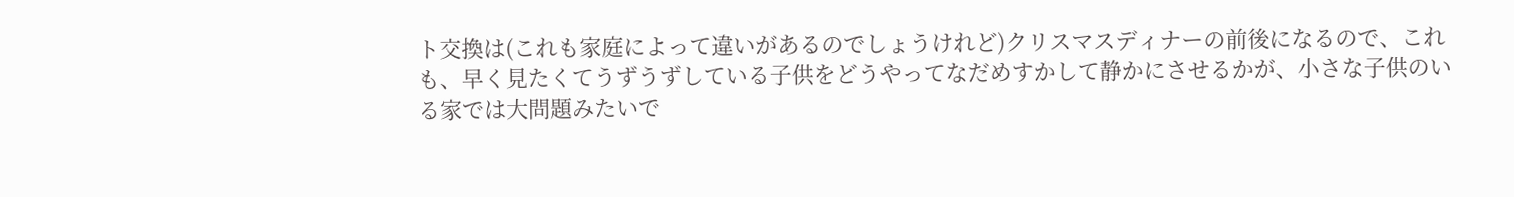ト交換は(これも家庭によって違いがあるのでしょうけれど)クリスマスディナーの前後になるので、これも、早く見たくてうずうずしている子供をどうやってなだめすかして静かにさせるかが、小さな子供のいる家では大問題みたいで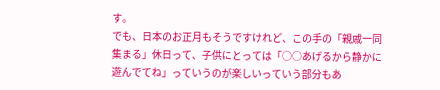す。
でも、日本のお正月もそうですけれど、この手の「親戚一同集まる」休日って、子供にとっては「○○あげるから静かに遊んでてね」っていうのが楽しいっていう部分もあ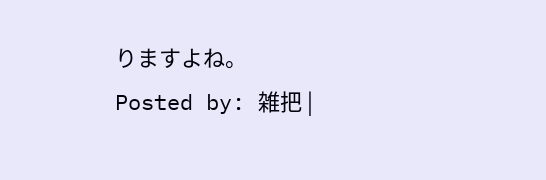りますよね。
Posted by: 雑把 |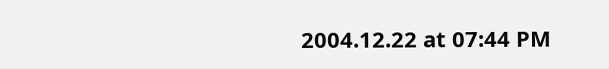2004.12.22 at 07:44 PM